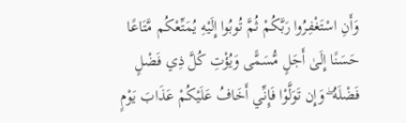وَأَنِ اسْتَغْفِرُوا رَبَّكُمْ ثُمَّ تُوبُوا إِلَيْهِ يُمَتِّعْكُم مَّتَاعًا حَسَنًا إِلَىٰ أَجَلٍ مُّسَمًّى وَيُؤْتِ كُلَّ ذِي فَضْلٍ فَضْلَهُ ۖ وَإِن تَوَلَّوْا فَإِنِّي أَخَافُ عَلَيْكُمْ عَذَابَ يَوْمٍ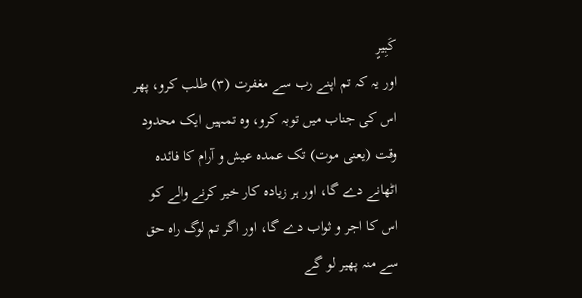كَبِيرٍ
اور یہ کہ تم اپنے رب سے مغفرت (٣) طلب کرو، پھر اس کی جناب میں توبہ کرو، وہ تمہیں ایک محدود وقت (یعنی موت) تک عمدہ عیش و آرام کا فائدہ اٹھانے دے گا، اور ہر زیادہ کار خیر کرنے والے کو اس کا اجر و ثواب دے گا، اور اگر تم لوگ راہ حق سے منہ پھیر لو گے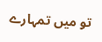تو میں تمہارے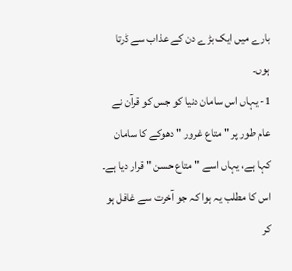بارے میں ایک بڑے دن کے عذاب سے ڈرتا ہوں۔
1- یہاں اس سامان دنیا کو جس کو قرآن نے عام طور پر " متاع غرور " دھوکے کا سامان کہا ہے، یہاں اسے " متاع حسن " قرار دیا ہے۔ اس کا مطلب یہ ہوا کہ جو آخرت سے غافل ہو کر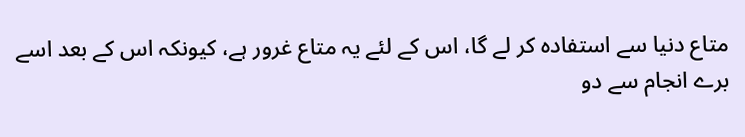متاع دنیا سے استفادہ کر لے گا، اس کے لئے یہ متاع غرور ہے، کیونکہ اس کے بعد اسے برے انجام سے دو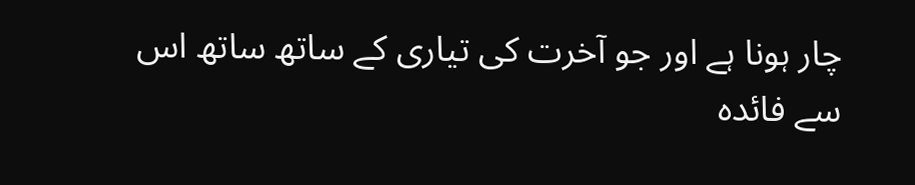چار ہونا ہے اور جو آخرت کی تیاری کے ساتھ ساتھ اس سے فائدہ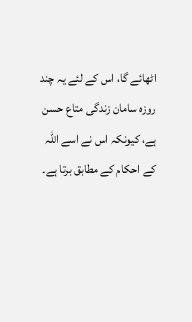اٹھائے گا، اس کے لئے یہ چند روزہ سامان زندگی متاع حسن ہے، کیونکہ اس نے اسے اللہ کے احکام کے مطابق برتا ہے۔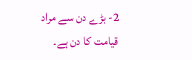2- بڑے دن سے مراد قیامت کا دن ہے۔